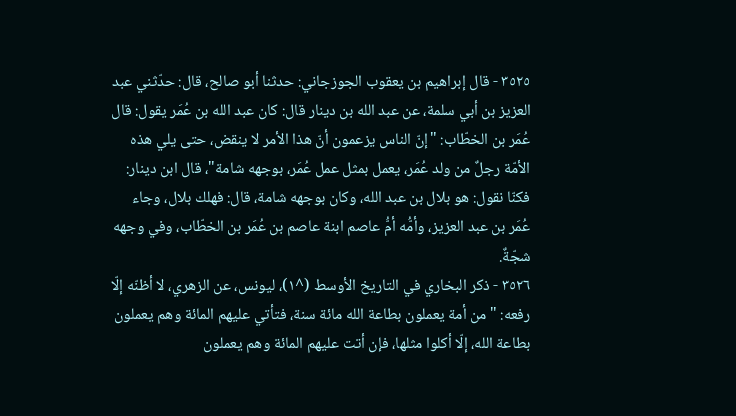٣٥٢٥ - قال إبراهيم بن يعقوب الجوزجاني: حدثنا أبو صالح، قال: حدّثني عبد العزيز بن أبي سلمة، عن عبد الله بن دينار قال: كان عبد الله بن عُمَر يقول: قال عُمَر بن الخطّاب: "إنّ الناس يزعمون أنّ هذا الأمر لا ينقض، حتى يلي هذه الأمّة رجلٌ من ولد عُمَر، يعمل بمثل عمل عُمَر، بوجهه شامة"، قال ابن دينار: فكنّا نقول: هو بلال بن عبد الله، وكان بوجهه شامة، قال: فهلك بلال، وجاء عُمَر بن عبد العزيز، وأمُّه أمُّ عاصم ابنة عاصم بن عُمَر بن الخطّاب، وفي وجهه شجّةٌ.
٣٥٢٦ - ذكر البخاري في التاريخ الأوسط (^١)، ليونس، عن الزهري، لا أظنّه إلّا رفعه: "من أمة يعملون بطاعة الله مائة سنة، فتأتي عليهم المائة وهم يعملون بطاعة الله، إلّا أكلوا مثلها، فإن أتت عليهم المائة وهم يعملون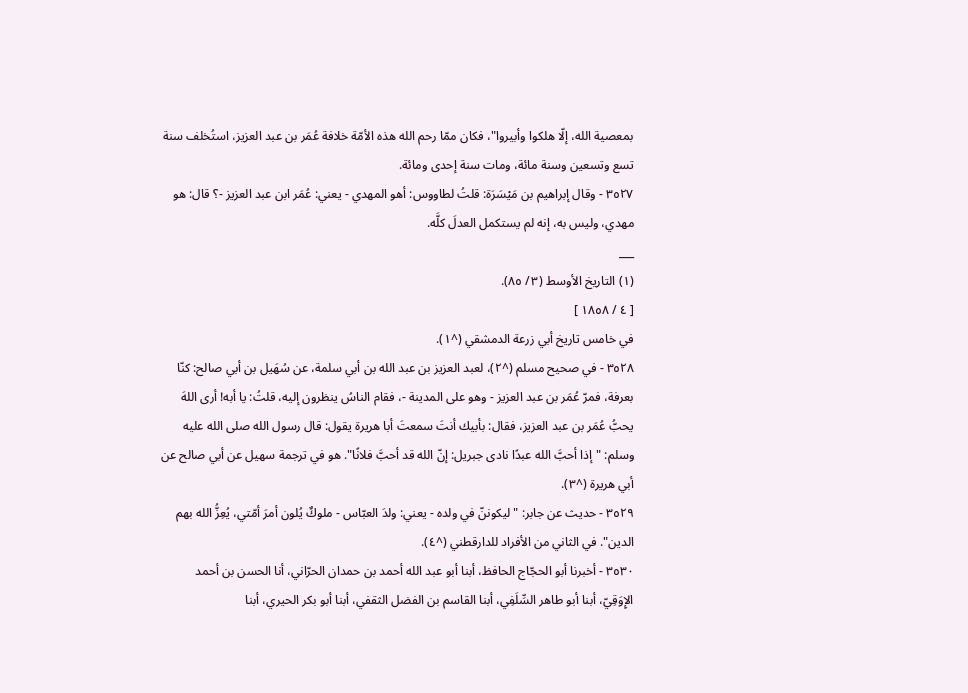بمعصية الله، إلّا هلكوا وأبيروا"، فكان ممّا رحم الله هذه الأمّة خلافة عُمَر بن عبد العزيز، استُخلف سنة تسع وتسعين وسنة مائة، ومات سنة إحدى ومائة.
٣٥٢٧ - وقال إبراهيم بن مَيْسَرَة: قلتُ لطاووس: أهو المهدي - يعني: عُمَر ابن عبد العزيز -؟ قال: هو مهدي، وليس به، إنه لم يستكمل العدلَ كلَّه.
___
(١) التاريخ الأوسط (٣/ ٨٥).
[ ٤ / ١٨٥٨ ]
في خامس تاريخ أبي زرعة الدمشقي (^١).
٣٥٢٨ - في صحيح مسلم (^٢)، لعبد العزيز بن عبد الله بن أبي سلمة، عن سُهَيل بن أبي صالح: كنّا بعرفة، فمرّ عُمَر بن عبد العزيز - وهو على المدينة -، فقام الناسُ ينظرون إليه، قلتُ: يا أبه! أرى اللهَ يحبُّ عُمَر بن عبد العزيز، فقال: بأبيك أنتَ سمعتَ أبا هريرة يقول: قال رسول الله صلى الله عليه وسلم: "إذا أحبَّ الله عبدًا نادى جبريل: إنّ الله قد أحبَّ فلانًا". هو في ترجمة سهيل عن أبي صالح عن أبي هريرة (^٣).
٣٥٢٩ - حديث عن جابر: "ليكوننّ في ولده - يعني: ولدَ العبّاس - ملوكٌ يُلون أمرَ أمّتي، يُعِزُّ الله بهم الدين". في الثاني من الأفراد للدارقطني (^٤).
٣٥٣٠ - أخبرنا أبو الحجّاج الحافظ، أبنا أبو عبد الله أحمد بن حمدان الحرّاني، أنا الحسن بن أحمد الإِوَقِيّ، أبنا أبو طاهر السِّلَفِي، أبنا القاسم بن الفضل الثقفي، أبنا أبو بكر الحيري، أبنا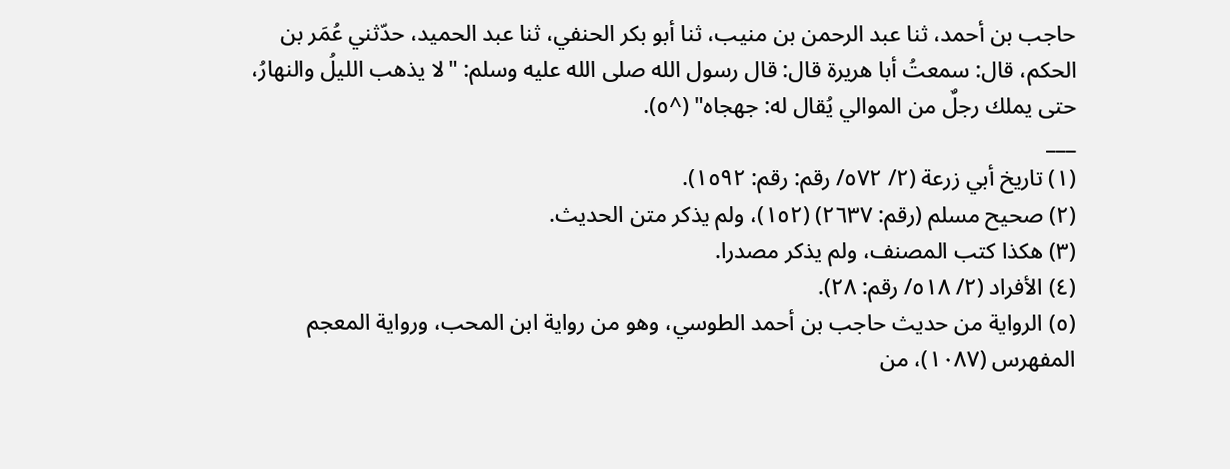حاجب بن أحمد، ثنا عبد الرحمن بن منيب، ثنا أبو بكر الحنفي، ثنا عبد الحميد، حدّثني عُمَر بن الحكم، قال: سمعتُ أبا هريرة قال: قال رسول الله صلى الله عليه وسلم: "لا يذهب الليلُ والنهارُ، حتى يملك رجلٌ من الموالي يُقال له: جهجاه" (^٥).
___
(١) تاريخ أبي زرعة (٢/ ٥٧٢/ رقم: رقم: ١٥٩٢).
(٢) صحيح مسلم (رقم: ٢٦٣٧) (١٥٢)، ولم يذكر متن الحديث.
(٣) هكذا كتب المصنف، ولم يذكر مصدرا.
(٤) الأفراد (٢/ ٥١٨/ رقم: ٢٨).
(٥) الرواية من حديث حاجب بن أحمد الطوسي، وهو من رواية ابن المحب، ورواية المعجم المفهرس (١٠٨٧)، من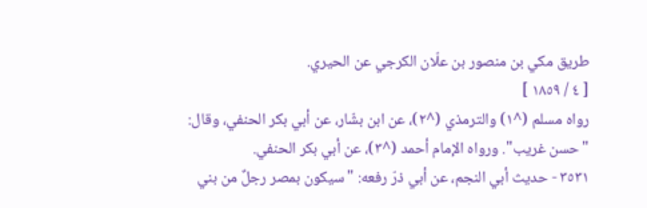طريق مكي بن منصور بن علّان الكرجي عن الحيري.
[ ٤ / ١٨٥٩ ]
رواه مسلم (^١) والترمذي (^٢)، عن ابن بشّار، عن أبي بكر الحنفي، وقال: "حسن غريب". ورواه الإمام أحمد (^٣)، عن أبي بكر الحنفي.
٣٥٣١ - حديث أبي النجم، عن أبي ذرّ رفعه: "سيكون بمصر رجلٌ من بني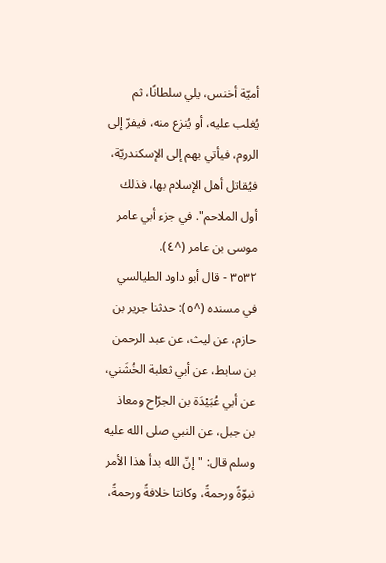أميّة أخنس، يلي سلطانًا، ثم يُغلب عليه، أو يُنزع منه، فيفرّ إلى الروم، فيأتي بهم إلى الإسكندريّة، فيُقاتل أهل الإسلام بها، فذلك أول الملاحم". في جزء أبي عامر موسى بن عامر (^٤).
٣٥٣٢ - قال أبو داود الطيالسي في مسنده (^٥): حدثنا جرير بن حازم، عن ليث، عن عبد الرحمن بن سابط، عن أبي ثعلبة الخُشَني، عن أبي عُبَيْدَة بن الجرّاح ومعاذ بن جبل، عن النبي صلى الله عليه وسلم قال: "إنّ الله بدأ هذا الأمر نبوّةً ورحمةً، وكانتا خلافةً ورحمةً،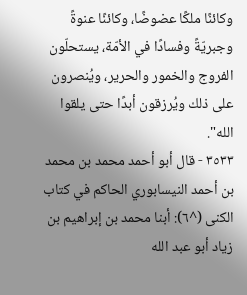وكائنًا ملكًا عضوضًا، وكائنًا عنوةً وجبريّةً وفسادًا في الأمّة، يستحلّون الفروج والخمور والحرير، ويُنصرون على ذلك ويُرزقون أبدًا حتى يلقوا الله".
٣٥٣٣ - قال أبو أحمد محمد بن محمد بن أحمد النيسابوري الحاكم في كتاب الكنى (^٦): أبنا محمد بن إبراهيم بن زياد أبو عبد الله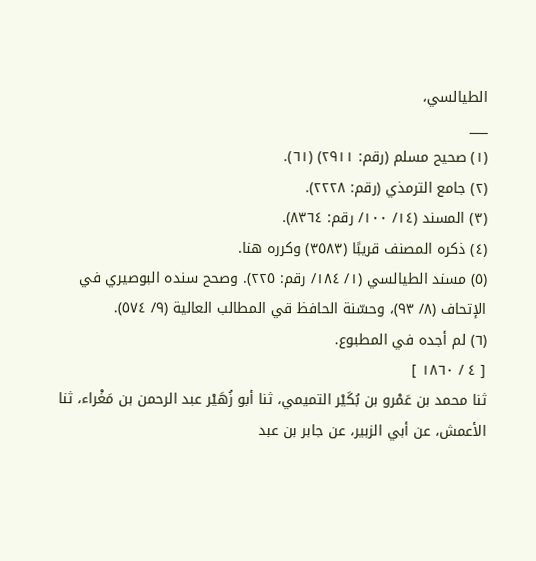الطيالسي،
___
(١) صحيح مسلم (رقم: ٢٩١١) (٦١).
(٢) جامع الترمذي (رقم: ٢٢٢٨).
(٣) المسند (١٤/ ١٠٠/ رقم: ٨٣٦٤).
(٤) ذكره المصنف قريبًا (٣٥٨٣) وكرره هنا.
(٥) مسند الطيالسي (١/ ١٨٤/ رقم: ٢٢٥). وصحح سنده البوصيري في الإتحاف (٨/ ٩٣)، وحسّنة الحافظ قي المطالب العالية (٩/ ٥٧٤).
(٦) لم أجده في المطبوع.
[ ٤ / ١٨٦٠ ]
ثنا محمد بن عَمْرو بن بُكَيْر التميمي، ثنا أبو زُهَيْر عبد الرحمن بن مَغْراء، ثنا الأعمش، عن أبي الزبير، عن جابر بن عبد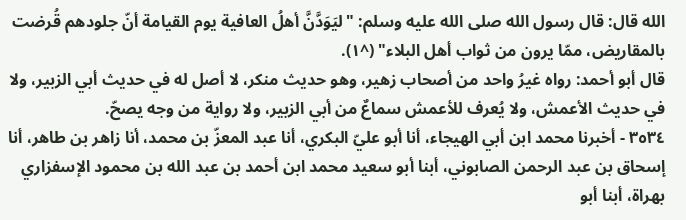الله قال: قال رسول الله صلى الله عليه وسلم: "ليَوَدَّنَّ أهلُ العافية يوم القيامة أنّ جلودهم قُرضت بالمقاريض، ممّا يرون من ثواب أهل البلاء" (^١).
قال أبو أحمد: رواه غيرُ واحد من أصحاب زهير، وهو حديث منكر، لا أصل له في حديث أبي الزبير، ولا في حديث الأعمش، ولا يُعرف للأعمش سماعٌ من أبي الزبير، ولا رواية من وجه يصحّ.
٣٥٣٤ - أخبرنا محمد ابن أبي الهيجاء، أنا أبو عليّ البكري، أنا عبد المعزّ بن محمد، أنا زاهر بن طاهر، أنا إسحاق بن عبد الرحمن الصابوني، أبنا أبو سعيد محمد ابن أحمد بن عبد الله بن محمود الإسفزاري بهراة، أبنا أبو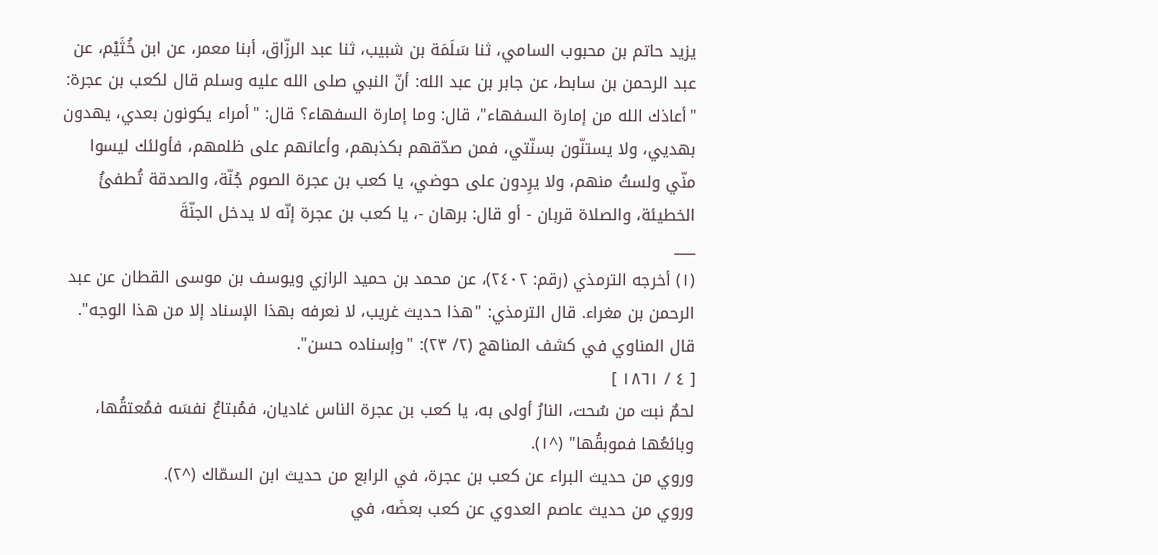يزيد حاتم بن محبوب السامي، ثنا سَلَمَة بن شبيب، ثنا عبد الرزّاق، أبنا معمر، عن ابن خُثَيْم، عن عبد الرحمن بن سابط، عن جابر بن عبد الله: أنّ النبي صلى الله عليه وسلم قال لكعب بن عجرة: "أعاذك الله من إمارة السفهاء"، قال: وما إمارة السفهاء؟ قال: "أمراء يكونون بعدي، يهدون بهديي، ولا يستنّون بسنّتي، فمن صدّقهم بكذبهم، وأعانهم على ظلمهم، فأولئك ليسوا منّي ولستُ منهم، ولا يرِدون على حوضي، يا كعب بن عجرة الصوم جُنّة، والصدقة تُطفئُ الخطيئة، والصلاة قربان - أو قال: برهان -، يا كعب بن عجرة إنّه لا يدخل الجنّةَ
___
(١) أخرجه الترمذي (رقم: ٢٤٠٢)، عن محمد بن حميد الرازي ويوسف بن موسى القطان عن عبد الرحمن بن مغراء. قال الترمذي: "هذا حديث غريب، لا نعرفه بهذا الإسناد إلا من هذا الوجه". قال المناوي في كشف المناهج (٢/ ٢٣): "وإسناده حسن".
[ ٤ / ١٨٦١ ]
لحمٌ نبت من سُحت، النارُ أولى به، يا كعب بن عجرة الناس غاديان، فمُبتاعٌ نفسَه فمُعتقُها، وبائعُها فموبقُها" (^١).
وروي من حديث البراء عن كعب بن عجرة، في الرابع من حديث ابن السمّاك (^٢).
وروي من حديث عاصم العدوي عن كعب بعضَه، في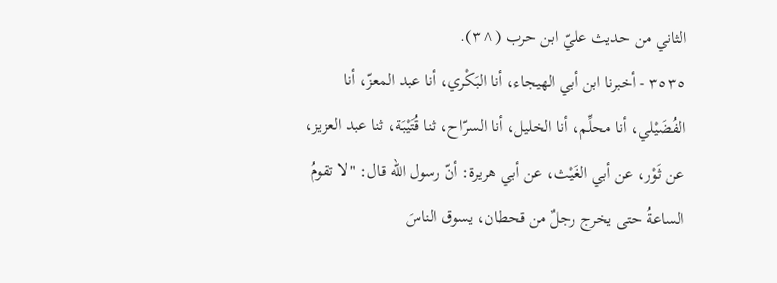الثاني من حديث عليّ ابن حرب (^٣).
٣٥٣٥ - أخبرنا ابن أبي الهيجاء، أنا البَكْري، أنا عبد المعزّ، أنا الفُضَيْلي، أنا محلِّم، أنا الخليل، أنا السرّاح، ثنا قُتَيْبَة، ثنا عبد العزيز، عن ثَوْر، عن أبي الغَيْث، عن أبي هريرة: أنّ رسول الله قال: "لا تقومُ الساعةُ حتى يخرج رجلٌ من قحطان، يسوق الناسَ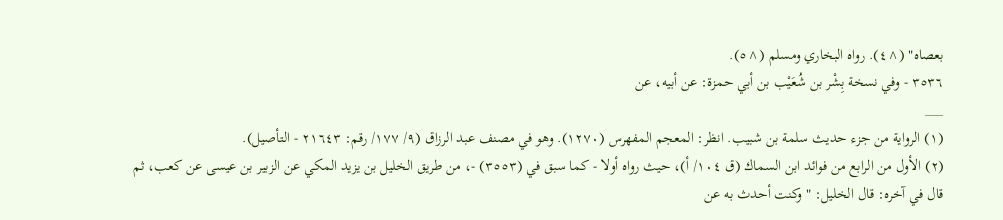بعصاه" (^٤). رواه البخاري ومسلم (^٥).
٣٥٣٦ - وفي نسخة بِشْر بن شُعَيْب بن أبي حمزة: عن أبيه، عن
___
(١) الرواية من جزء حديث سلمة بن شبيب. انظر: المعجم المفهرس (١٢٧٠). وهو في مصنف عبد الرزاق (٩/ ١٧٧/ رقم: ٢١٦٤٣ - التأصيل).
(٢) الأول من الرابع من فوائد ابن السماك (ق ١٠٤/ أ)، حيث رواه أولا - كما سبق في (٣٥٥٣) -، من طريق الخليل بن يزيد المكي عن الزبير بن عيسى عن كعب، ثم قال في آخره: قال الخليل: "وكنت أحدث به عن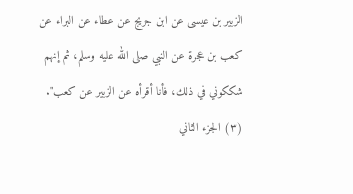الزبير بن عيسى عن ابن جريج عن عطاء عن البراء عن كعب بن عجرة عن النبي صلى الله عليه وسلم، ثم إنهم شككوني في ذلك، فأنا أقرأه عن الزبير عن كعب".
(٣) الجزء الثاني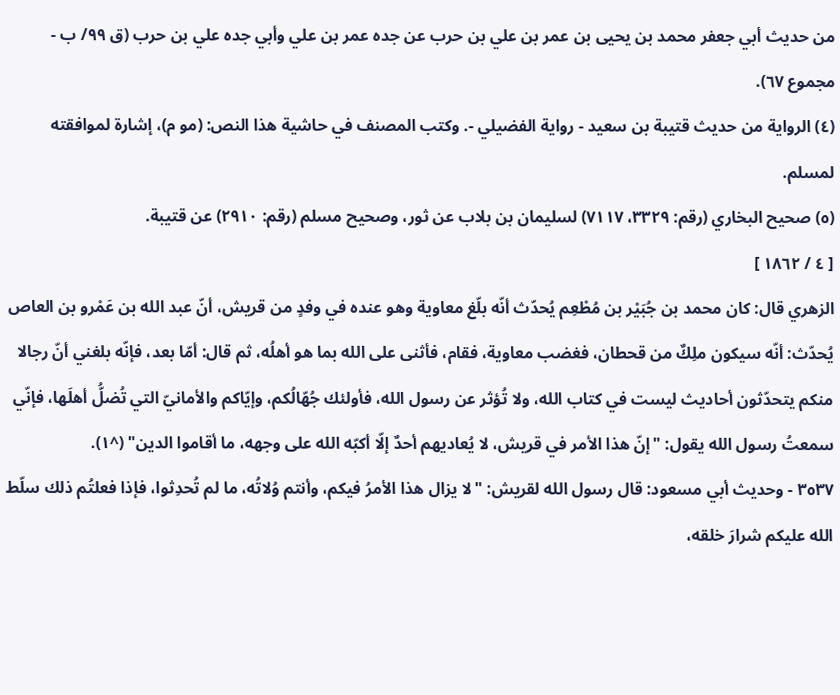من حديث أبي جعفر محمد بن يحيى بن عمر بن علي بن حرب عن جده عمر بن علي وأبي جده علي بن حرب (ق ٩٩/ ب - مجموع ٦٧).
(٤) الرواية من حديث قتيبة بن سعيد - رواية الفضيلي -. وكتب المصنف في حاشية هذا النص: (مو م)، إشارة لموافقته لمسلم.
(٥) صحيح البخاري (رقم: ٣٣٢٩، ٧١١٧) لسليمان بن بلاب عن ثور، وصحيح مسلم (رقم: ٢٩١٠) عن قتيبة.
[ ٤ / ١٨٦٢ ]
الزهري قال: كان محمد بن جُبَيْر بن مُطْعِم يُحدّث أنّه بلّغ معاوية وهو عنده في وفدٍ من قريش، أنّ عبد الله بن عَمْرو بن العاص يُحدّث: أنّه سيكون ملِكٌ من قحطان، فغضب معاوية، فقام، فأثنى على الله بما هو أهلُه، ثم قال: أمّا بعد، فإنّه بلغني أنّ رجالا منكم يتحدّثون أحاديث ليست في كتاب الله، ولا تُؤثر عن رسول الله، فأولئك جُهّالُكم، وإيّاكم والأمانيّ التي تُضلُّ أهلَها، فإنّي سمعتُ رسول الله يقول: "إنّ هذا الأمر في قريش، لا يُعاديهم أحدٌ إلّا أكبّه الله على وجهه، ما أقاموا الدين" (^١).
٣٥٣٧ - وحديث أبي مسعود: قال رسول الله لقريش: "لا يزال هذا الأمرُ فيكم، وأنتم وُلاتُه، ما لم تُحدِثوا، فإذا فعلتُم ذلك سلّط الله عليكم شرارَ خلقه،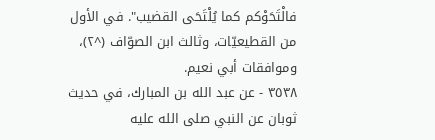فالْتَحَوْكم كما يُلْتَحَى القضيب". في الأول من القطيعيّات، وثالث ابن الصوّاف (^٢)، وموافقات أبي نعيم.
٣٥٣٨ - عن عبد الله بن المبارك، في حديث ثوبان عن النبي صلى الله عليه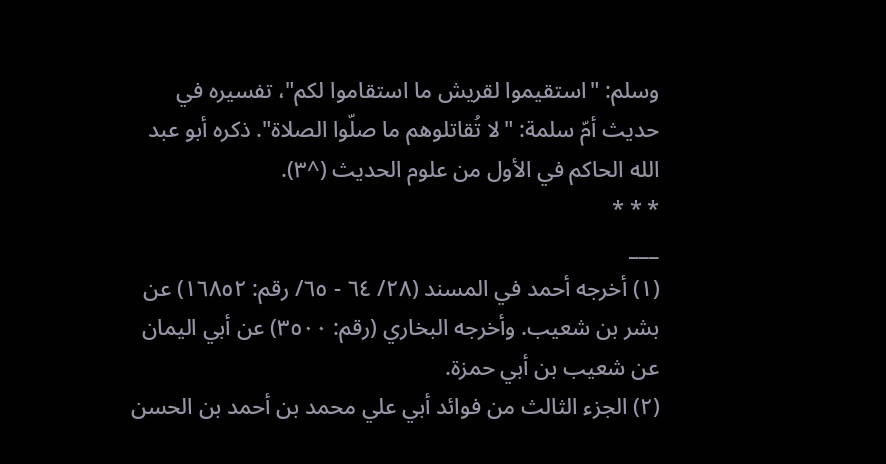وسلم: "استقيموا لقريش ما استقاموا لكم"، تفسيره في حديث أمّ سلمة: "لا تُقاتلوهم ما صلّوا الصلاة". ذكره أبو عبد الله الحاكم في الأول من علوم الحديث (^٣).
* * *
___
(١) أخرجه أحمد في المسند (٢٨/ ٦٤ - ٦٥/ رقم: ١٦٨٥٢) عن بشر بن شعيب. وأخرجه البخاري (رقم: ٣٥٠٠) عن أبي اليمان عن شعيب بن أبي حمزة.
(٢) الجزء الثالث من فوائد أبي علي محمد بن أحمد بن الحسن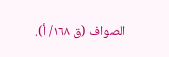الصواف (ق ١٦٨/ أ).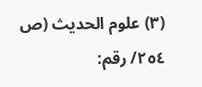(٣) علوم الحديث (ص ٢٥٤/ رقم: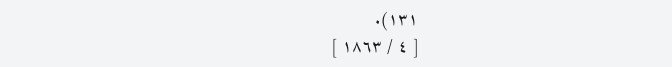١٣١).
[ ٤ / ١٨٦٣ ]